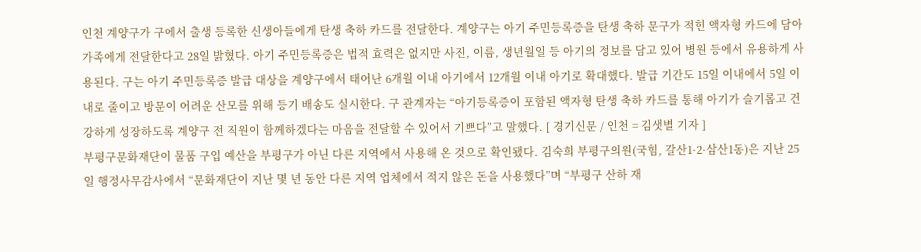인천 계양구가 구에서 출생 등록한 신생아들에게 탄생 축하 카드를 전달한다. 계양구는 아기 주민등록증을 탄생 축하 문구가 적힌 액자형 카드에 담아 가족에게 전달한다고 28일 밝혔다. 아기 주민등록증은 법적 효력은 없지만 사진, 이름, 생년월일 등 아기의 정보를 담고 있어 병원 등에서 유용하게 사용된다. 구는 아기 주민등록증 발급 대상을 계양구에서 태어난 6개월 이내 아기에서 12개월 이내 아기로 확대했다. 발급 기간도 15일 이내에서 5일 이내로 줄이고 방문이 어려운 산모를 위해 등기 배송도 실시한다. 구 관계자는 “아기등록증이 포함된 액자형 탄생 축하 카드를 통해 아기가 슬기롭고 건강하게 성장하도록 계양구 전 직원이 함께하겠다는 마음을 전달할 수 있어서 기쁘다”고 말했다. [ 경기신문 / 인천 = 김샛별 기자 ]
부평구문화재단이 물품 구입 예산을 부평구가 아닌 다른 지역에서 사용해 온 것으로 확인됐다. 김숙희 부평구의원(국힘, 갈산1·2·삼산1동)은 지난 25일 행정사무감사에서 “문화재단이 지난 몇 년 동안 다른 지역 업체에서 적지 않은 돈을 사용했다”며 “부평구 산하 재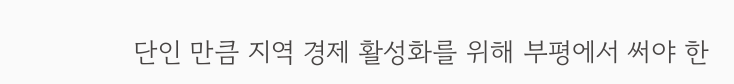단인 만큼 지역 경제 활성화를 위해 부평에서 써야 한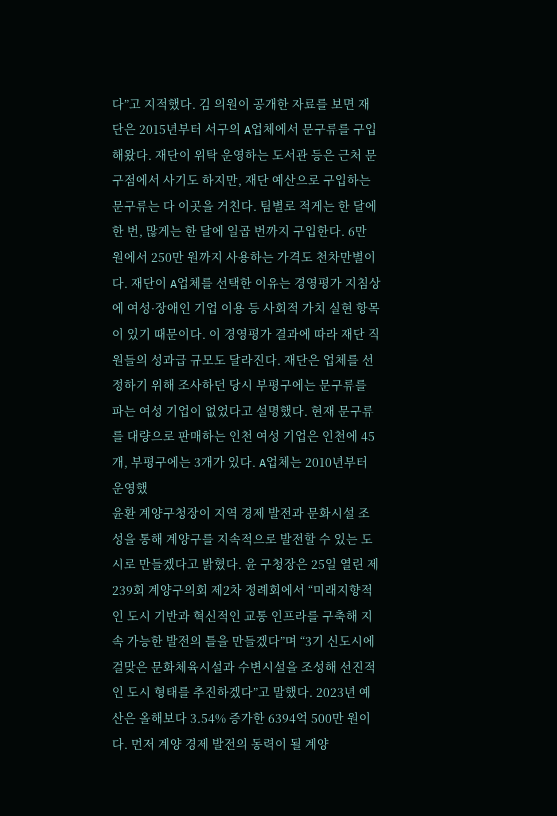다”고 지적했다. 김 의원이 공개한 자료를 보면 재단은 2015년부터 서구의 A업체에서 문구류를 구입해왔다. 재단이 위탁 운영하는 도서관 등은 근처 문구점에서 사기도 하지만, 재단 예산으로 구입하는 문구류는 다 이곳을 거친다. 팀별로 적게는 한 달에 한 번, 많게는 한 달에 일곱 번까지 구입한다. 6만 원에서 250만 원까지 사용하는 가격도 천차만별이다. 재단이 A업체를 선택한 이유는 경영평가 지침상에 여성·장애인 기업 이용 등 사회적 가치 실현 항목이 있기 때문이다. 이 경영평가 결과에 따라 재단 직원들의 성과급 규모도 달라진다. 재단은 업체를 선정하기 위해 조사하던 당시 부평구에는 문구류를 파는 여성 기업이 없었다고 설명했다. 현재 문구류를 대량으로 판매하는 인천 여성 기업은 인천에 45개, 부평구에는 3개가 있다. A업체는 2010년부터 운영했
윤환 계양구청장이 지역 경제 발전과 문화시설 조성을 통해 계양구를 지속적으로 발전할 수 있는 도시로 만들겠다고 밝혔다. 윤 구청장은 25일 열린 제239회 계양구의회 제2차 정례회에서 “미래지향적인 도시 기반과 혁신적인 교통 인프라를 구축해 지속 가능한 발전의 틀을 만들겠다”며 “3기 신도시에 걸맞은 문화체육시설과 수변시설을 조성해 선진적인 도시 형태를 추진하겠다”고 말했다. 2023년 예산은 올해보다 3.54% 증가한 6394억 500만 원이다. 먼저 계양 경제 발전의 동력이 될 계양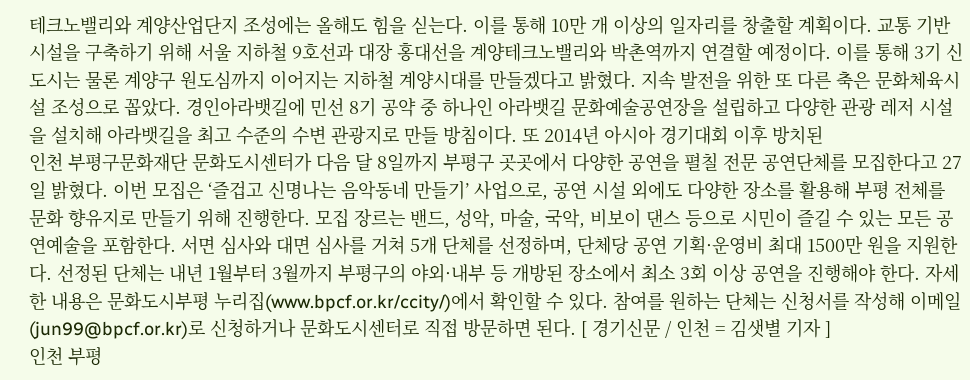테크노밸리와 계양산업단지 조성에는 올해도 힘을 싣는다. 이를 통해 10만 개 이상의 일자리를 창출할 계획이다. 교통 기반 시설을 구축하기 위해 서울 지하철 9호선과 대장 홍대선을 계양테크노밸리와 박촌역까지 연결할 예정이다. 이를 통해 3기 신도시는 물론 계양구 원도심까지 이어지는 지하철 계양시대를 만들겠다고 밝혔다. 지속 발전을 위한 또 다른 축은 문화체육시설 조성으로 꼽았다. 경인아라뱃길에 민선 8기 공약 중 하나인 아라뱃길 문화예술공연장을 설립하고 다양한 관광 레저 시설을 설치해 아라뱃길을 최고 수준의 수변 관광지로 만들 방침이다. 또 2014년 아시아 경기대회 이후 방치된
인천 부평구문화재단 문화도시센터가 다음 달 8일까지 부평구 곳곳에서 다양한 공연을 펼칠 전문 공연단체를 모집한다고 27일 밝혔다. 이번 모집은 ‘즐겁고 신명나는 음악동네 만들기’ 사업으로, 공연 시설 외에도 다양한 장소를 활용해 부평 전체를 문화 향유지로 만들기 위해 진행한다. 모집 장르는 밴드, 성악, 마술, 국악, 비보이 댄스 등으로 시민이 즐길 수 있는 모든 공연예술을 포함한다. 서면 심사와 대면 심사를 거쳐 5개 단체를 선정하며, 단체당 공연 기획·운영비 최대 1500만 원을 지원한다. 선정된 단체는 내년 1월부터 3월까지 부평구의 야외·내부 등 개방된 장소에서 최소 3회 이상 공연을 진행해야 한다. 자세한 내용은 문화도시부평 누리집(www.bpcf.or.kr/ccity/)에서 확인할 수 있다. 참여를 원하는 단체는 신청서를 작성해 이메일(jun99@bpcf.or.kr)로 신청하거나 문화도시센터로 직접 방문하면 된다. [ 경기신문 / 인천 = 김샛별 기자 ]
인천 부평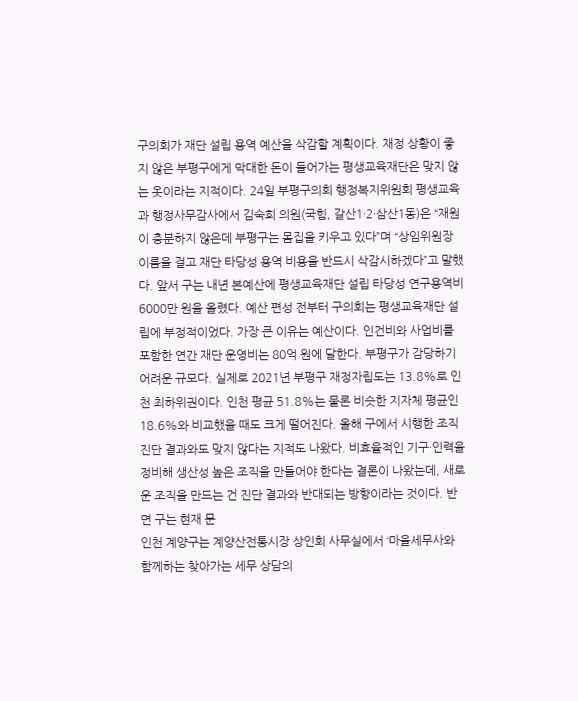구의회가 재단 설립 용역 예산을 삭감할 계획이다. 재정 상황이 좋지 않은 부평구에게 막대한 돈이 들어가는 평생교육재단은 맞지 않는 옷이라는 지적이다. 24일 부평구의회 행정복지위원회 평생교육과 행정사무감사에서 김숙희 의원(국힘, 갈산1·2·삼산1동)은 “재원이 충분하지 않은데 부평구는 몸집을 키우고 있다”며 “상임위원장 이름을 걸고 재단 타당성 용역 비용을 반드시 삭감시하겠다”고 말했다. 앞서 구는 내년 본예산에 평생교육재단 설립 타당성 연구용역비 6000만 원을 올렸다. 예산 편성 전부터 구의회는 평생교육재단 설립에 부정적이었다. 가장 큰 이유는 예산이다. 인건비와 사업비를 포함한 연간 재단 운영비는 80억 원에 달한다. 부평구가 감당하기 어려운 규모다. 실제로 2021년 부평구 재정자립도는 13.8%로 인천 최하위권이다. 인천 평균 51.8%는 물론 비슷한 지자체 평균인 18.6%와 비교했을 때도 크게 떨어진다. 올해 구에서 시행한 조직 진단 결과와도 맞지 않다는 지적도 나왔다. 비효율적인 기구·인력을 정비해 생산성 높은 조직을 만들어야 한다는 결론이 나왔는데, 새로운 조직을 만드는 건 진단 결과와 반대되는 방향이라는 것이다. 반면 구는 현재 문
인천 계양구는 계양산전통시장 상인회 사무실에서 ‘마을세무사와 함께하는 찾아가는 세무 상담의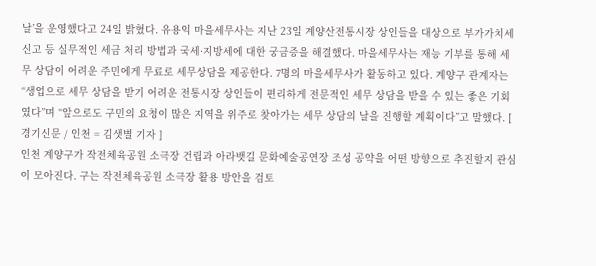날’을 운영했다고 24일 밝혔다. 유용익 마을세무사는 지난 23일 계양산전통시장 상인들을 대상으로 부가가치세 신고 등 실무적인 세금 처리 방법과 국세·지방세에 대한 궁금증을 해결했다. 마을세무사는 재능 기부를 통해 세무 상담이 어려운 주민에게 무료로 세무상담을 제공한다. 7명의 마을세무사가 활동하고 있다. 계양구 관계자는 “생업으로 세무 상담을 받기 어려운 전통시장 상인들이 편리하게 전문적인 세무 상담을 받을 수 있는 좋은 기회였다”며 “앞으로도 구민의 요청이 많은 지역을 위주로 찾아가는 세무 상담의 날을 진행할 계획이다”고 말했다. [ 경기신문 / 인천 = 김샛별 기자 ]
인천 계양구가 작전체육공원 소극장 건립과 아라뱃길 문화예술공연장 조성 공약을 어떤 방향으로 추진할지 관심이 모아진다. 구는 작전체육공원 소극장 활용 방안을 검토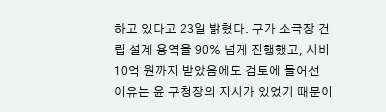하고 있다고 23일 밝혔다. 구가 소극장 건립 설계 용역을 90% 넘게 진행했고, 시비 10억 원까지 받았음에도 검토에 들어선 이유는 윤 구청장의 지시가 있었기 때문이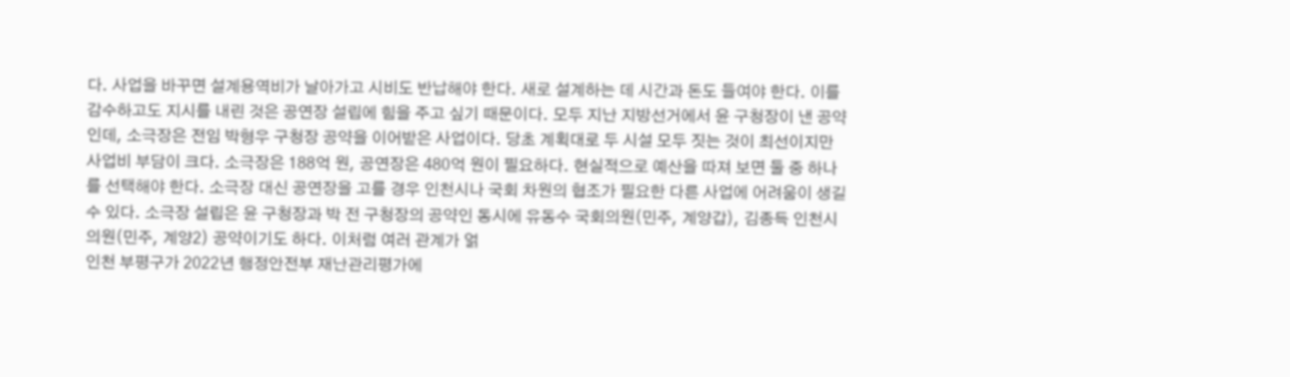다. 사업을 바꾸면 설계용역비가 날아가고 시비도 반납해야 한다. 새로 설계하는 데 시간과 돈도 들여야 한다. 이를 감수하고도 지시를 내린 것은 공연장 설립에 힘을 주고 싶기 때문이다. 모두 지난 지방선거에서 윤 구청장이 낸 공약인데, 소극장은 전임 박형우 구청장 공약을 이어받은 사업이다. 당초 계획대로 두 시설 모두 짓는 것이 최선이지만 사업비 부담이 크다. 소극장은 188억 원, 공연장은 480억 원이 필요하다. 현실적으로 예산을 따져 보면 둘 중 하나를 선택해야 한다. 소극장 대신 공연장을 고를 경우 인천시나 국회 차원의 협조가 필요한 다른 사업에 어려움이 생길 수 있다. 소극장 설립은 윤 구청장과 박 전 구청장의 공약인 동시에 유동수 국회의원(민주, 계양갑), 김종득 인천시의원(민주, 계양2) 공약이기도 하다. 이처럼 여러 관계가 얽
인천 부평구가 2022년 행정안전부 재난관리평가에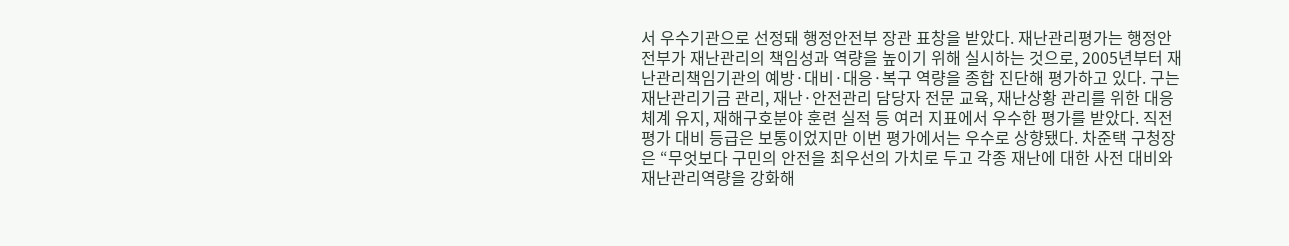서 우수기관으로 선정돼 행정안전부 장관 표창을 받았다. 재난관리평가는 행정안전부가 재난관리의 책임성과 역량을 높이기 위해 실시하는 것으로, 2005년부터 재난관리책임기관의 예방·대비·대응·복구 역량을 종합 진단해 평가하고 있다. 구는 재난관리기금 관리, 재난·안전관리 담당자 전문 교육, 재난상황 관리를 위한 대응체계 유지, 재해구호분야 훈련 실적 등 여러 지표에서 우수한 평가를 받았다. 직전 평가 대비 등급은 보통이었지만 이번 평가에서는 우수로 상향됐다. 차준택 구청장은 “무엇보다 구민의 안전을 최우선의 가치로 두고 각종 재난에 대한 사전 대비와 재난관리역량을 강화해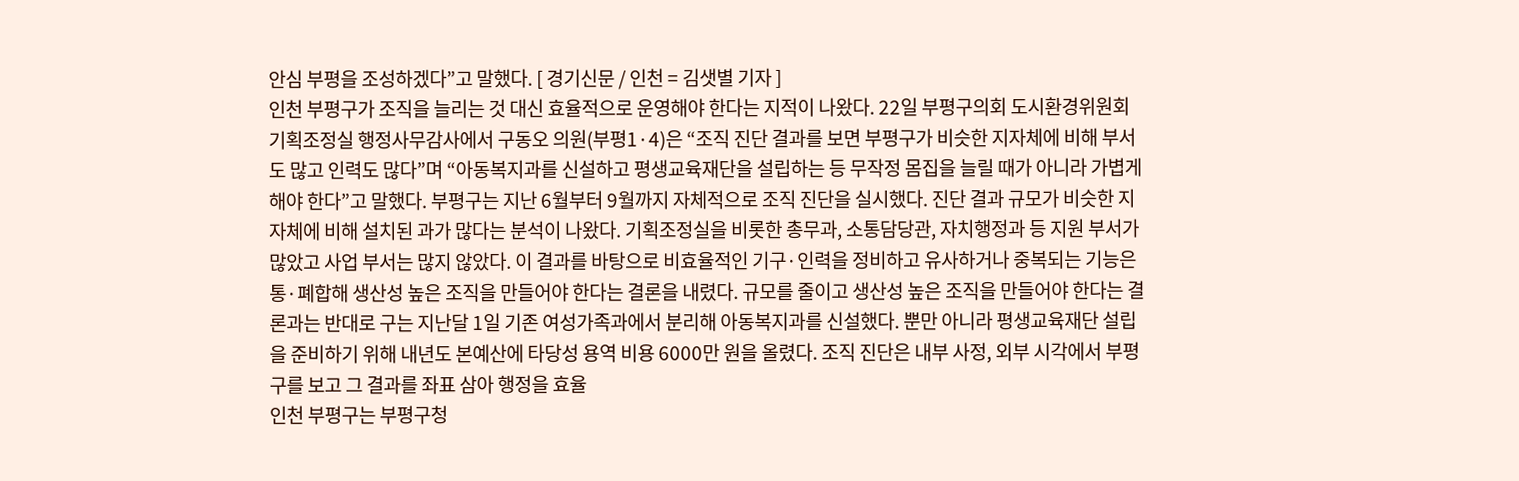안심 부평을 조성하겠다”고 말했다. [ 경기신문 / 인천 = 김샛별 기자 ]
인천 부평구가 조직을 늘리는 것 대신 효율적으로 운영해야 한다는 지적이 나왔다. 22일 부평구의회 도시환경위원회 기획조정실 행정사무감사에서 구동오 의원(부평1·4)은 “조직 진단 결과를 보면 부평구가 비슷한 지자체에 비해 부서도 많고 인력도 많다”며 “아동복지과를 신설하고 평생교육재단을 설립하는 등 무작정 몸집을 늘릴 때가 아니라 가볍게 해야 한다”고 말했다. 부평구는 지난 6월부터 9월까지 자체적으로 조직 진단을 실시했다. 진단 결과 규모가 비슷한 지자체에 비해 설치된 과가 많다는 분석이 나왔다. 기획조정실을 비롯한 총무과, 소통담당관, 자치행정과 등 지원 부서가 많았고 사업 부서는 많지 않았다. 이 결과를 바탕으로 비효율적인 기구·인력을 정비하고 유사하거나 중복되는 기능은 통·폐합해 생산성 높은 조직을 만들어야 한다는 결론을 내렸다. 규모를 줄이고 생산성 높은 조직을 만들어야 한다는 결론과는 반대로 구는 지난달 1일 기존 여성가족과에서 분리해 아동복지과를 신설했다. 뿐만 아니라 평생교육재단 설립을 준비하기 위해 내년도 본예산에 타당성 용역 비용 6000만 원을 올렸다. 조직 진단은 내부 사정, 외부 시각에서 부평구를 보고 그 결과를 좌표 삼아 행정을 효율
인천 부평구는 부평구청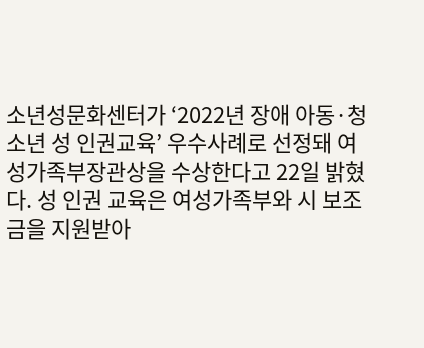소년성문화센터가 ‘2022년 장애 아동·청소년 성 인권교육’ 우수사례로 선정돼 여성가족부장관상을 수상한다고 22일 밝혔다. 성 인권 교육은 여성가족부와 시 보조금을 지원받아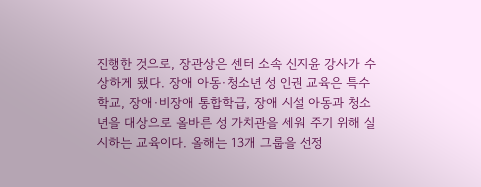진행한 것으로, 장관상은 센터 소속 신지윤 강사가 수상하게 됐다. 장애 아동·청소년 성 인권 교육은 특수학교, 장애·비장애 통합학급, 장애 시설 아동과 청소년을 대상으로 올바른 성 가치관을 세워 주기 위해 실시하는 교육이다. 올해는 13개 그룹을 선정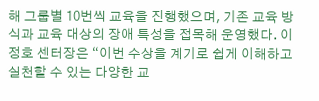해 그룹별 10번씩 교육을 진행했으며, 기존 교육 방식과 교육 대상의 장애 특성을 접목해 운영했다. 이정호 센터장은 “이번 수상을 계기로 쉽게 이해하고 실천할 수 있는 다양한 교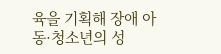육을 기획해 장애 아동·청소년의 성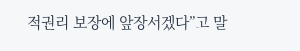적권리 보장에 앞장서겠다”고 말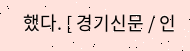했다. [ 경기신문 / 인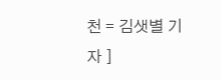천 = 김샛별 기자 ]